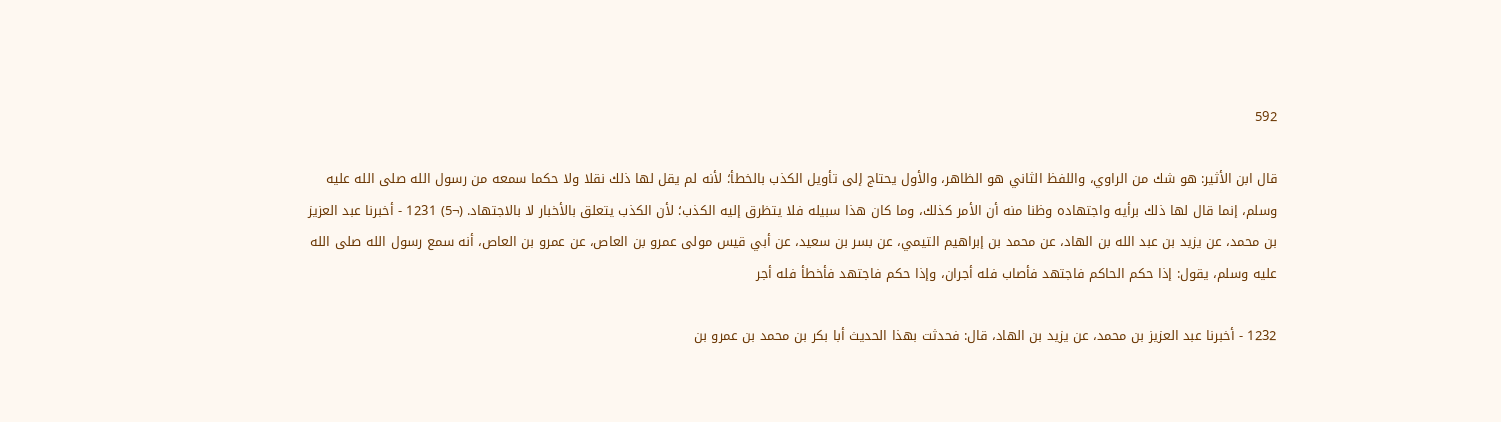592

قال ابن الأثير: هو شك من الراوي، واللفظ الثاني هو الظاهر، والأول يحتاج إلى تأويل الكذب بالخطأ؛ لأنه لم يقل لها ذلك نقلا ولا حكما سمعه من رسول الله صلى الله عليه وسلم، إنما قال لها ذلك برأيه واجتهاده وظنا منه أن الأمر كذلك، وما كان هذا سبيله فلا يتظرق إليه الكذب؛ لأن الكذب يتعلق بالأخبار لا بالاجتهاد. (¬5) 1231 - أخبرنا عبد العزيز بن محمد، عن يزيد بن عبد الله بن الهاد، عن محمد بن إبراهيم التيمي، عن بسر بن سعيد، عن أبي قيس مولى عمرو بن العاص، عن عمرو بن العاص، أنه سمع رسول الله صلى الله عليه وسلم، يقول: إذا حكم الحاكم فاجتهد فأصاب فله أجران، وإذا حكم فاجتهد فأخطأ فله أجر

1232 - أخبرنا عبد العزيز بن محمد، عن يزيد بن الهاد، قال: فحدثت بهذا الحديث أبا بكر بن محمد بن عمرو بن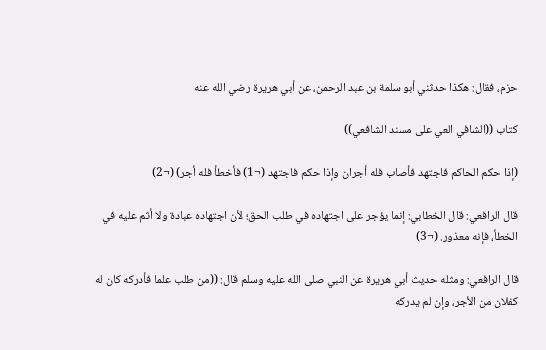حزم، فقال: هكذا حدثني أبو سلمة بن عبد الرحمن، عن أبي هريرة رضي الله عنه

كتاب ((الشافي العي على مسند الشافعي))

(إذا حكم الحاكم فاجتهد فأصاب فله أجران وإذا حكم فاجتهد (¬1) فأخطأ فله أجر) (¬2)

قال الرافعي: قال الخطابي: إنما يؤجر على اجتهاده في طلب الحق؛ لأن اجتهاده عبادة ولا أثم عليه في الخطأ، فإنه معذور. (¬3)

قال الرافعي: ومثله حديث أبي هريرة عن النبي صلى الله عليه وسلم قال: ((من طلب علما فأدركه كان له كفلان من الأجر، وإن لم يدركه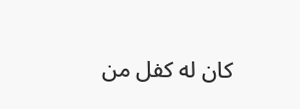كان له كفل من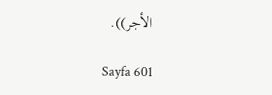الأجر)).

Sayfa 601